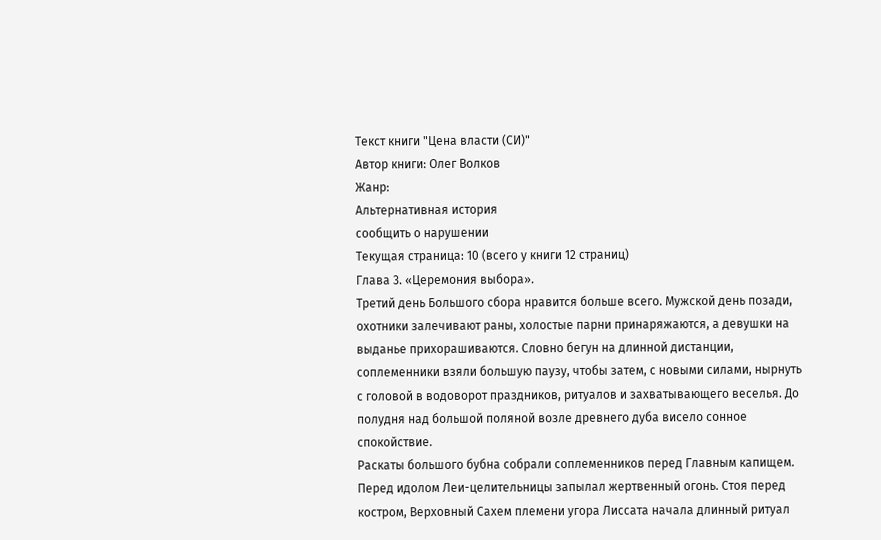Текст книги "Цена власти (СИ)"
Автор книги: Олег Волков
Жанр:
Альтернативная история
сообщить о нарушении
Текущая страница: 10 (всего у книги 12 страниц)
Глава 3. «Церемония выбора».
Третий день Большого сбора нравится больше всего. Мужской день позади, охотники залечивают раны, холостые парни принаряжаются, а девушки на выданье прихорашиваются. Словно бегун на длинной дистанции, соплеменники взяли большую паузу, чтобы затем, с новыми силами, нырнуть с головой в водоворот праздников, ритуалов и захватывающего веселья. До полудня над большой поляной возле древнего дуба висело сонное спокойствие.
Раскаты большого бубна собрали соплеменников перед Главным капищем. Перед идолом Леи-целительницы запылал жертвенный огонь. Стоя перед костром, Верховный Сахем племени угора Лиссата начала длинный ритуал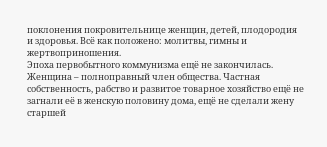поклонения покровительнице женщин, детей, плодородия и здоровья. Всё как положено: молитвы, гимны и жертвоприношения.
Эпоха первобытного коммунизма ещё не закончилась. Женщина – полноправный член общества. Частная собственность, рабство и развитое товарное хозяйство ещё не загнали её в женскую половину дома, ещё не сделали жену старшей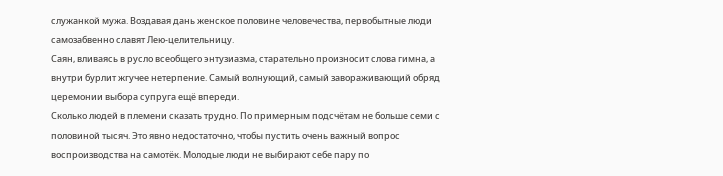служанкой мужа. Воздавая дань женское половине человечества, первобытные люди самозабвенно славят Лею-целительницу.
Саян, вливаясь в русло всеобщего энтузиазма, старательно произносит слова гимна, а внутри бурлит жгучее нетерпение. Самый волнующий, самый завораживающий обряд церемонии выбора супруга ещё впереди.
Сколько людей в племени сказать трудно. По примерным подсчётам не больше семи с половиной тысяч. Это явно недостаточно, чтобы пустить очень важный вопрос воспроизводства на самотёк. Молодые люди не выбирают себе пару по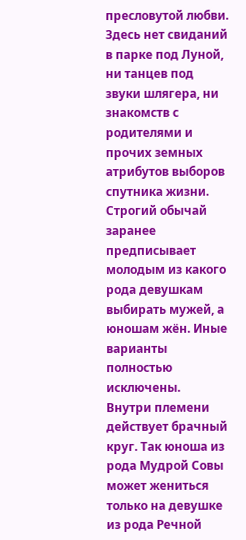пресловутой любви. Здесь нет свиданий в парке под Луной, ни танцев под звуки шлягера, ни знакомств с родителями и прочих земных атрибутов выборов спутника жизни. Строгий обычай заранее предписывает молодым из какого рода девушкам выбирать мужей, а юношам жён. Иные варианты полностью исключены.
Внутри племени действует брачный круг. Так юноша из рода Мудрой Совы может жениться только на девушке из рода Речной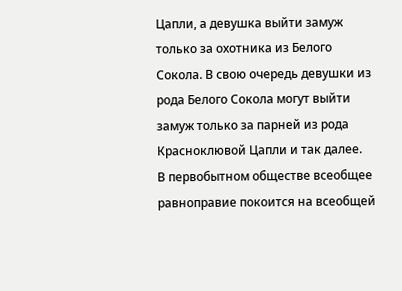Цапли, а девушка выйти замуж только за охотника из Белого Сокола. В свою очередь девушки из рода Белого Сокола могут выйти замуж только за парней из рода Красноклювой Цапли и так далее.
В первобытном обществе всеобщее равноправие покоится на всеобщей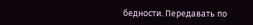бедности. Передавать по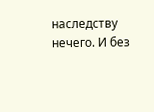наследству нечего. И без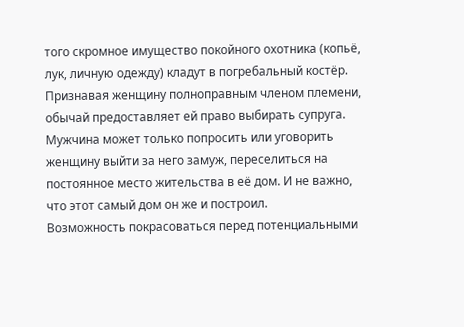того скромное имущество покойного охотника (копьё, лук, личную одежду) кладут в погребальный костёр. Признавая женщину полноправным членом племени, обычай предоставляет ей право выбирать супруга. Мужчина может только попросить или уговорить женщину выйти за него замуж, переселиться на постоянное место жительства в её дом. И не важно, что этот самый дом он же и построил.
Возможность покрасоваться перед потенциальными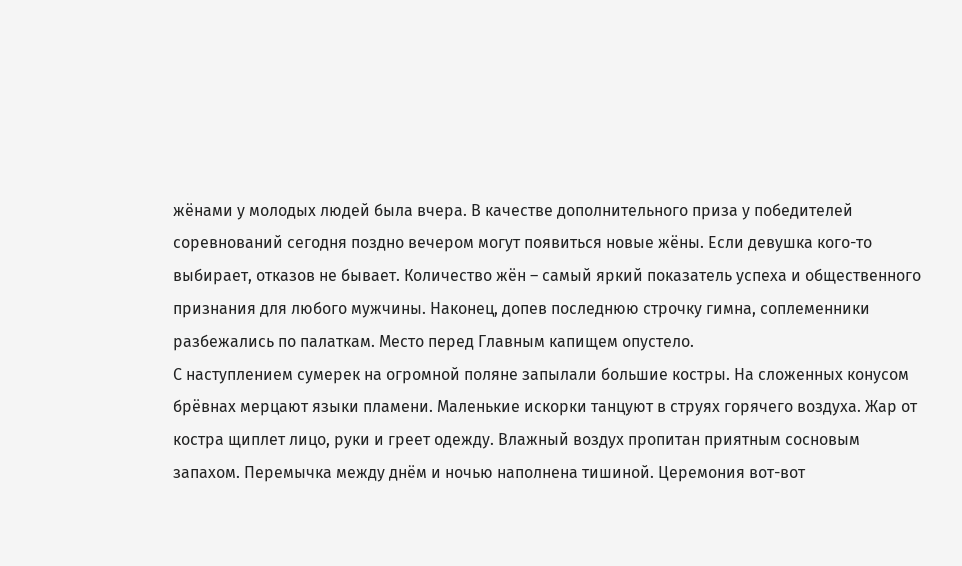жёнами у молодых людей была вчера. В качестве дополнительного приза у победителей соревнований сегодня поздно вечером могут появиться новые жёны. Если девушка кого-то выбирает, отказов не бывает. Количество жён – самый яркий показатель успеха и общественного признания для любого мужчины. Наконец, допев последнюю строчку гимна, соплеменники разбежались по палаткам. Место перед Главным капищем опустело.
С наступлением сумерек на огромной поляне запылали большие костры. На сложенных конусом брёвнах мерцают языки пламени. Маленькие искорки танцуют в струях горячего воздуха. Жар от костра щиплет лицо, руки и греет одежду. Влажный воздух пропитан приятным сосновым запахом. Перемычка между днём и ночью наполнена тишиной. Церемония вот-вот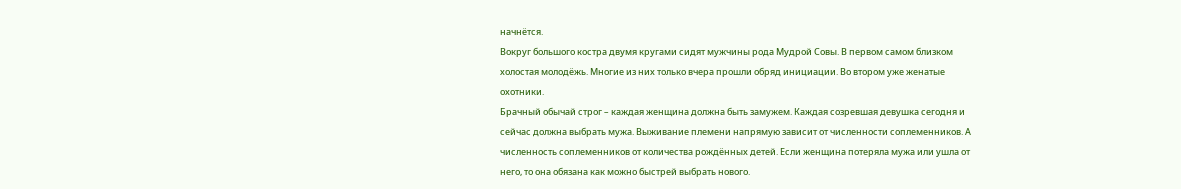начнётся.
Вокруг большого костра двумя кругами сидят мужчины рода Мудрой Совы. В первом самом близком холостая молодёжь. Многие из них только вчера прошли обряд инициации. Во втором уже женатые охотники.
Брачный обычай строг – каждая женщина должна быть замужем. Каждая созревшая девушка сегодня и сейчас должна выбрать мужа. Выживание племени напрямую зависит от численности соплеменников. А численность соплеменников от количества рождённых детей. Если женщина потеряла мужа или ушла от него, то она обязана как можно быстрей выбрать нового.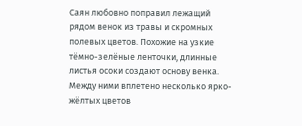Саян любовно поправил лежащий рядом венок из травы и скромных полевых цветов. Похожие на узкие тёмно-зелёные ленточки, длинные листья осоки создают основу венка. Между ними вплетено несколько ярко-жёлтых цветов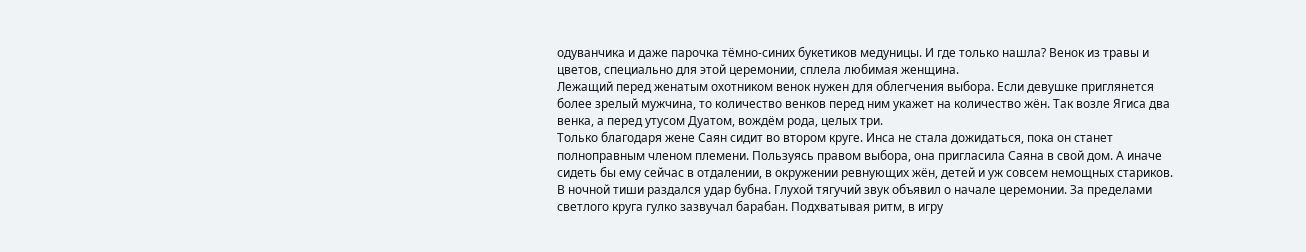одуванчика и даже парочка тёмно-синих букетиков медуницы. И где только нашла? Венок из травы и цветов, специально для этой церемонии, сплела любимая женщина.
Лежащий перед женатым охотником венок нужен для облегчения выбора. Если девушке приглянется более зрелый мужчина, то количество венков перед ним укажет на количество жён. Так возле Ягиса два венка, а перед утусом Дуатом, вождём рода, целых три.
Только благодаря жене Саян сидит во втором круге. Инса не стала дожидаться, пока он станет полноправным членом племени. Пользуясь правом выбора, она пригласила Саяна в свой дом. А иначе сидеть бы ему сейчас в отдалении, в окружении ревнующих жён, детей и уж совсем немощных стариков.
В ночной тиши раздался удар бубна. Глухой тягучий звук объявил о начале церемонии. За пределами светлого круга гулко зазвучал барабан. Подхватывая ритм, в игру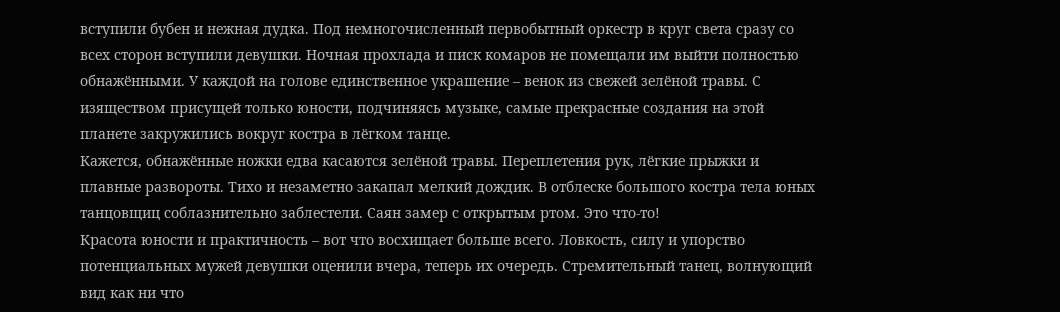вступили бубен и нежная дудка. Под немногочисленный первобытный оркестр в круг света сразу со всех сторон вступили девушки. Ночная прохлада и писк комаров не помещали им выйти полностью обнажёнными. У каждой на голове единственное украшение – венок из свежей зелёной травы. С изяществом присущей только юности, подчиняясь музыке, самые прекрасные создания на этой планете закружились вокруг костра в лёгком танце.
Кажется, обнажённые ножки едва касаются зелёной травы. Переплетения рук, лёгкие прыжки и плавные развороты. Тихо и незаметно закапал мелкий дождик. В отблеске большого костра тела юных танцовщиц соблазнительно заблестели. Саян замер с открытым ртом. Это что-то!
Красота юности и практичность – вот что восхищает больше всего. Ловкость, силу и упорство потенциальных мужей девушки оценили вчера, теперь их очередь. Стремительный танец, волнующий вид как ни что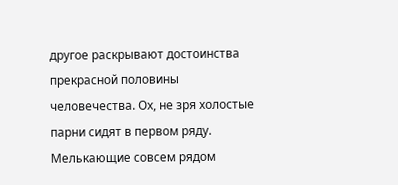другое раскрывают достоинства прекрасной половины человечества. Ох, не зря холостые парни сидят в первом ряду. Мелькающие совсем рядом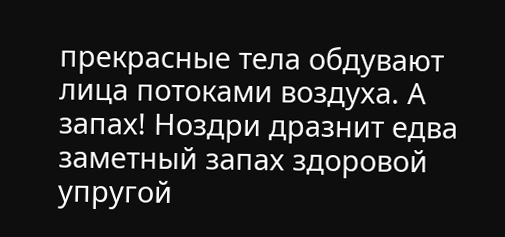прекрасные тела обдувают лица потоками воздуха. А запах! Ноздри дразнит едва заметный запах здоровой упругой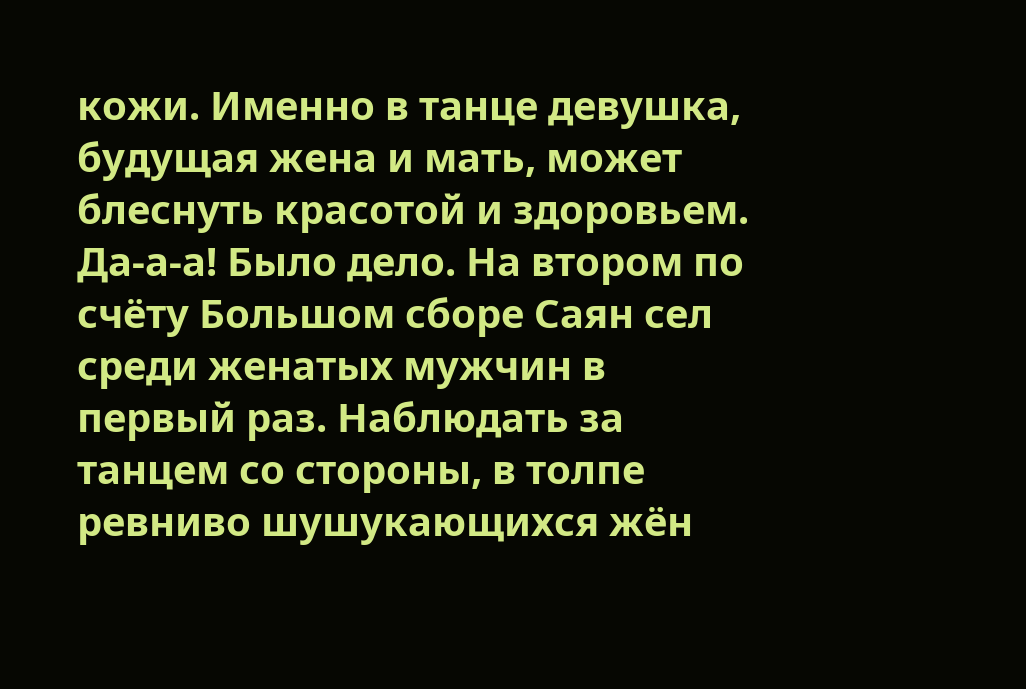кожи. Именно в танце девушка, будущая жена и мать, может блеснуть красотой и здоровьем.
Да-а-а! Было дело. На втором по счёту Большом сборе Саян сел среди женатых мужчин в первый раз. Наблюдать за танцем со стороны, в толпе ревниво шушукающихся жён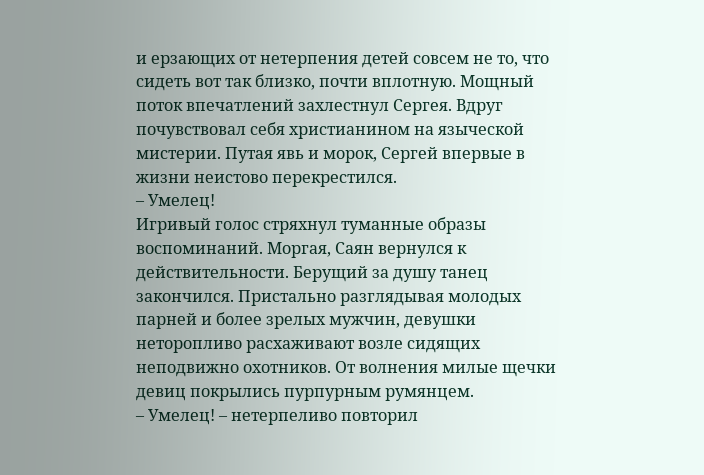и ерзающих от нетерпения детей совсем не то, что сидеть вот так близко, почти вплотную. Мощный поток впечатлений захлестнул Сергея. Вдруг почувствовал себя христианином на языческой мистерии. Путая явь и морок, Сергей впервые в жизни неистово перекрестился.
– Умелец!
Игривый голос стряхнул туманные образы воспоминаний. Моргая, Саян вернулся к действительности. Берущий за душу танец закончился. Пристально разглядывая молодых парней и более зрелых мужчин, девушки неторопливо расхаживают возле сидящих неподвижно охотников. От волнения милые щечки девиц покрылись пурпурным румянцем.
– Умелец! – нетерпеливо повторил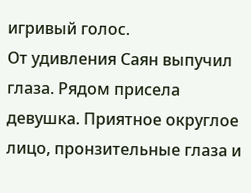игривый голос.
От удивления Саян выпучил глаза. Рядом присела девушка. Приятное округлое лицо, пронзительные глаза и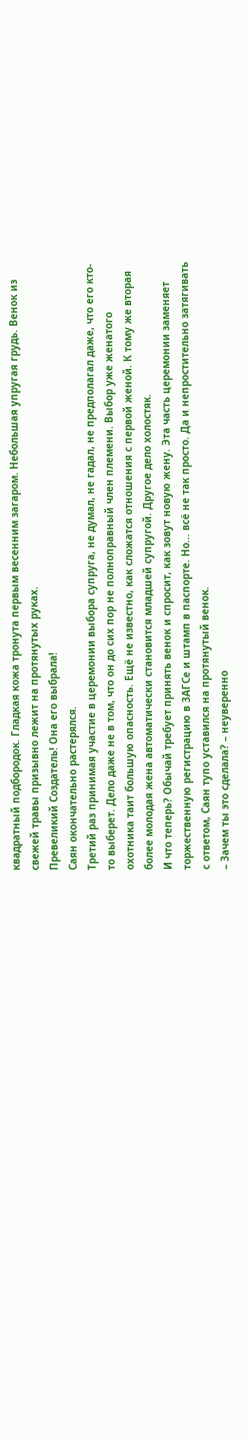квадратный подбородок. Гладкая кожа тронута первым весенним загаром. Небольшая упругая грудь. Венок из свежей травы призывно лежит на протянутых руках.
Превеликий Создатель! Она его выбрала!
Саян окончательно растерялся.
Третий раз принимая участие в церемонии выбора супруга, не думал, не гадал, не предполагал даже, что его кто-то выберет. Дело даже не в том, что он до сих пор не полноправный член племени. Выбор уже женатого охотника таит большую опасность. Ещё не известно, как сложатся отношения с первой женой. К тому же вторая более молодая жена автоматически становится младшей супругой. Другое дело холостяк.
И что теперь? Обычай требует принять венок и спросит, как зовут новую жену. Эта часть церемонии заменяет торжественную регистрацию в ЗАГСе и штамп в паспорте. Но… всё не так просто. Да и непростительно затягивать с ответом, Саян тупо уставился на протянутый венок.
– Зачем ты это сделала? – неуверенно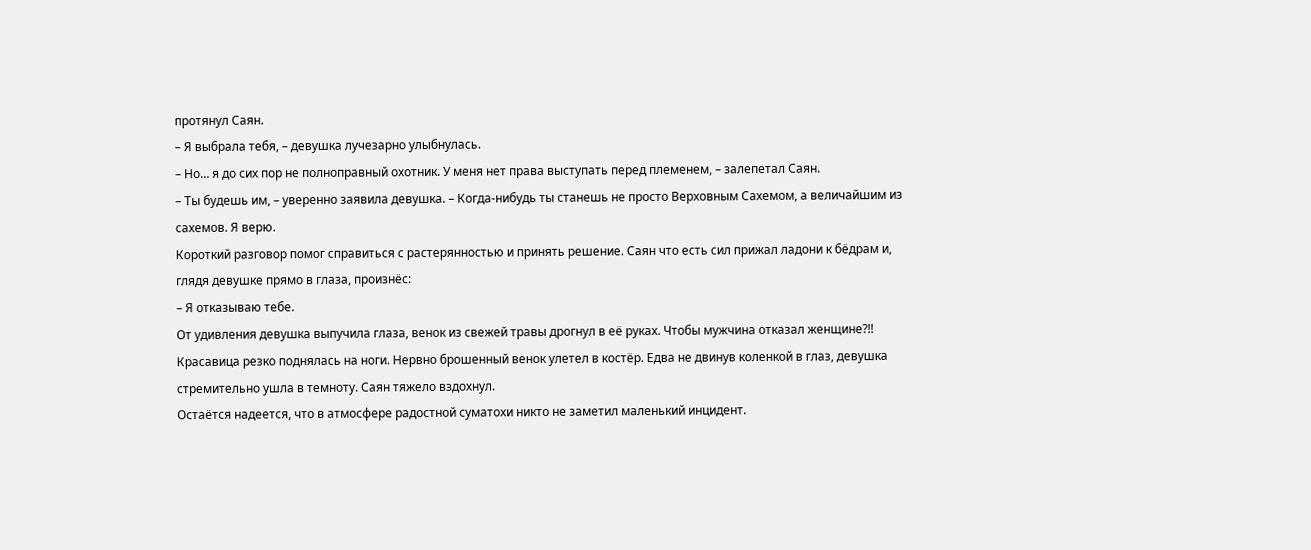протянул Саян.
– Я выбрала тебя, – девушка лучезарно улыбнулась.
– Но… я до сих пор не полноправный охотник. У меня нет права выступать перед племенем, – залепетал Саян.
– Ты будешь им, – уверенно заявила девушка. – Когда-нибудь ты станешь не просто Верховным Сахемом, а величайшим из сахемов. Я верю.
Короткий разговор помог справиться с растерянностью и принять решение. Саян что есть сил прижал ладони к бёдрам и, глядя девушке прямо в глаза, произнёс:
– Я отказываю тебе.
От удивления девушка выпучила глаза, венок из свежей травы дрогнул в её руках. Чтобы мужчина отказал женщине?!! Красавица резко поднялась на ноги. Нервно брошенный венок улетел в костёр. Едва не двинув коленкой в глаз, девушка стремительно ушла в темноту. Саян тяжело вздохнул.
Остаётся надеется, что в атмосфере радостной суматохи никто не заметил маленький инцидент.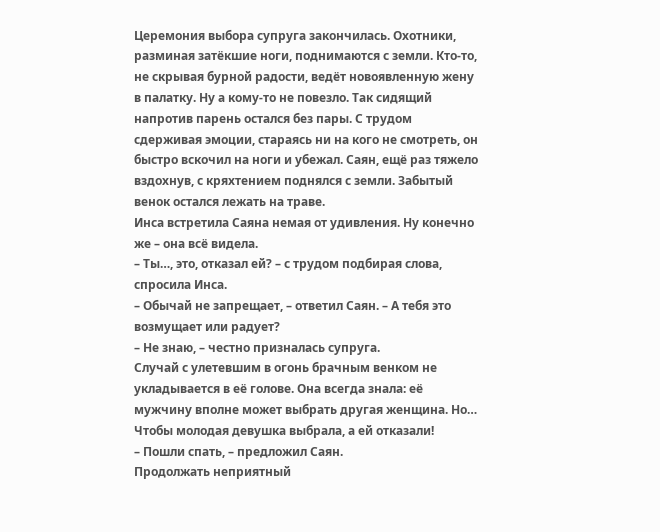Церемония выбора супруга закончилась. Охотники, разминая затёкшие ноги, поднимаются с земли. Кто-то, не скрывая бурной радости, ведёт новоявленную жену в палатку. Ну а кому-то не повезло. Так сидящий напротив парень остался без пары. С трудом сдерживая эмоции, стараясь ни на кого не смотреть, он быстро вскочил на ноги и убежал. Саян, ещё раз тяжело вздохнув, с кряхтением поднялся с земли. Забытый венок остался лежать на траве.
Инса встретила Саяна немая от удивления. Ну конечно же – она всё видела.
– Ты…, это, отказал ей? – с трудом подбирая слова, спросила Инса.
– Обычай не запрещает, – ответил Саян. – А тебя это возмущает или радует?
– Не знаю, – честно призналась супруга.
Случай с улетевшим в огонь брачным венком не укладывается в её голове. Она всегда знала: её мужчину вполне может выбрать другая женщина. Но… Чтобы молодая девушка выбрала, а ей отказали!
– Пошли спать, – предложил Саян.
Продолжать неприятный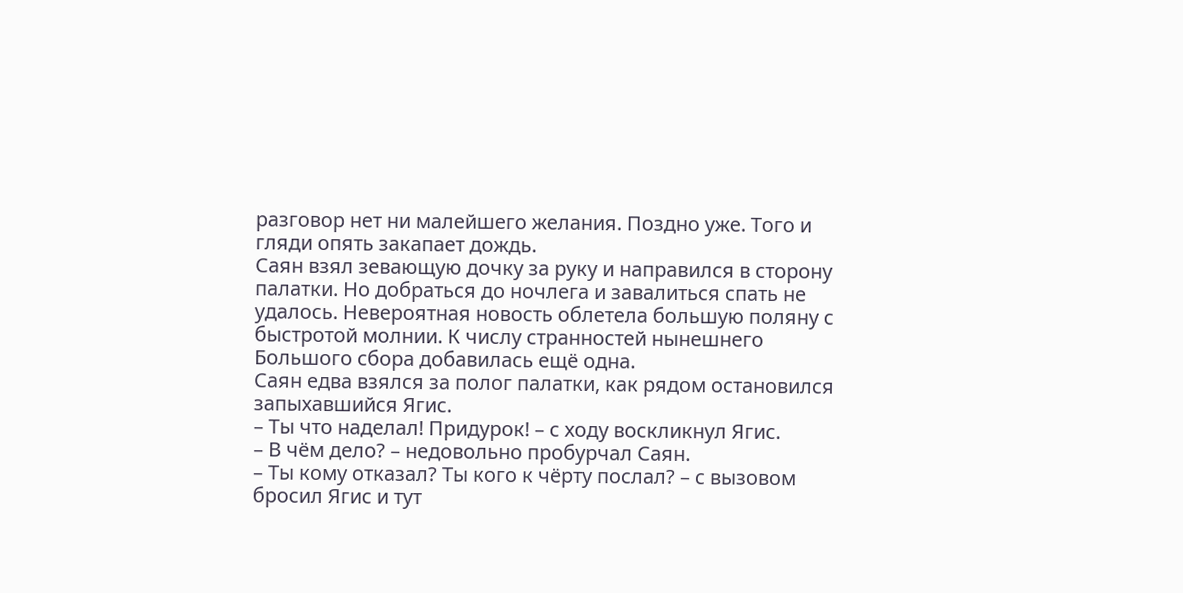разговор нет ни малейшего желания. Поздно уже. Того и гляди опять закапает дождь.
Саян взял зевающую дочку за руку и направился в сторону палатки. Но добраться до ночлега и завалиться спать не удалось. Невероятная новость облетела большую поляну с быстротой молнии. К числу странностей нынешнего Большого сбора добавилась ещё одна.
Саян едва взялся за полог палатки, как рядом остановился запыхавшийся Ягис.
– Ты что наделал! Придурок! – с ходу воскликнул Ягис.
– В чём дело? – недовольно пробурчал Саян.
– Ты кому отказал? Ты кого к чёрту послал? – с вызовом бросил Ягис и тут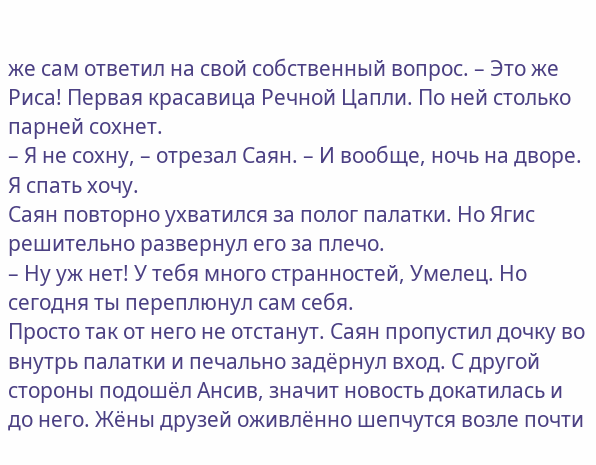же сам ответил на свой собственный вопрос. – Это же Риса! Первая красавица Речной Цапли. По ней столько парней сохнет.
– Я не сохну, – отрезал Саян. – И вообще, ночь на дворе. Я спать хочу.
Саян повторно ухватился за полог палатки. Но Ягис решительно развернул его за плечо.
– Ну уж нет! У тебя много странностей, Умелец. Но сегодня ты переплюнул сам себя.
Просто так от него не отстанут. Саян пропустил дочку во внутрь палатки и печально задёрнул вход. С другой стороны подошёл Ансив, значит новость докатилась и до него. Жёны друзей оживлённо шепчутся возле почти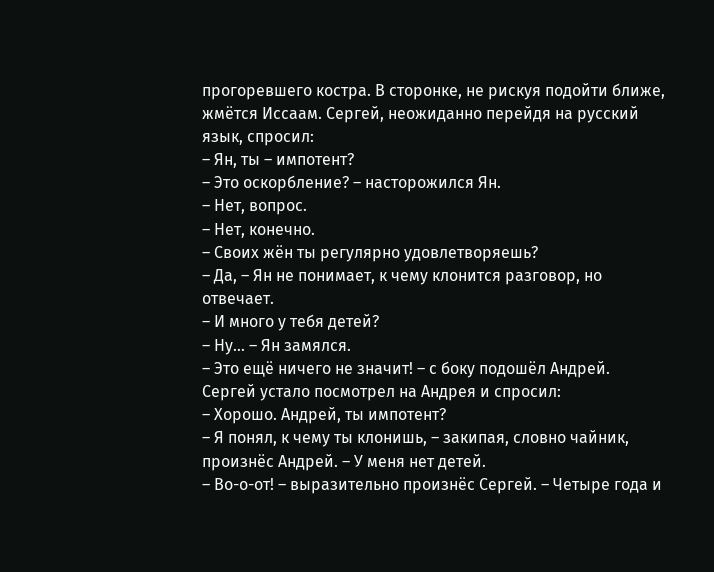прогоревшего костра. В сторонке, не рискуя подойти ближе, жмётся Иссаам. Сергей, неожиданно перейдя на русский язык, спросил:
– Ян, ты – импотент?
– Это оскорбление? – насторожился Ян.
– Нет, вопрос.
– Нет, конечно.
– Своих жён ты регулярно удовлетворяешь?
– Да, – Ян не понимает, к чему клонится разговор, но отвечает.
– И много у тебя детей?
– Ну… – Ян замялся.
– Это ещё ничего не значит! – с боку подошёл Андрей.
Сергей устало посмотрел на Андрея и спросил:
– Хорошо. Андрей, ты импотент?
– Я понял, к чему ты клонишь, – закипая, словно чайник, произнёс Андрей. – У меня нет детей.
– Во-о-от! – выразительно произнёс Сергей. – Четыре года и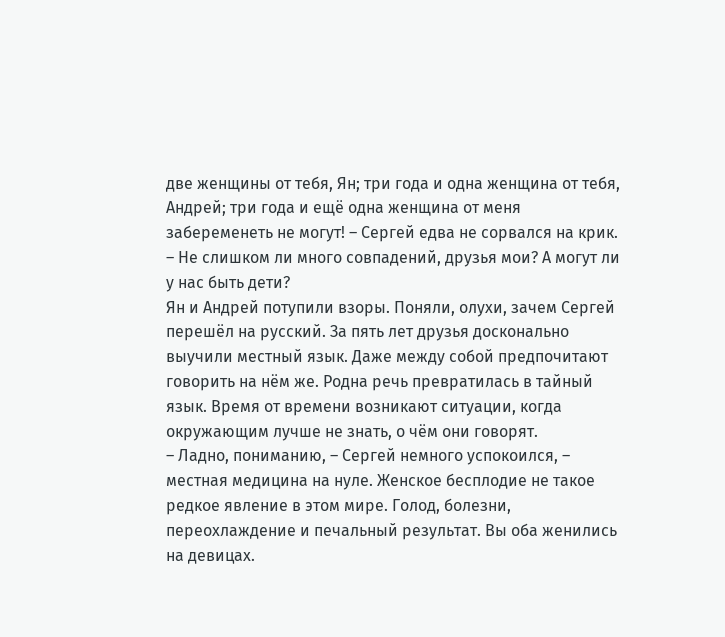две женщины от тебя, Ян; три года и одна женщина от тебя, Андрей; три года и ещё одна женщина от меня забеременеть не могут! – Сергей едва не сорвался на крик. – Не слишком ли много совпадений, друзья мои? А могут ли у нас быть дети?
Ян и Андрей потупили взоры. Поняли, олухи, зачем Сергей перешёл на русский. За пять лет друзья досконально выучили местный язык. Даже между собой предпочитают говорить на нём же. Родна речь превратилась в тайный язык. Время от времени возникают ситуации, когда окружающим лучше не знать, о чём они говорят.
– Ладно, пониманию, – Сергей немного успокоился, – местная медицина на нуле. Женское бесплодие не такое редкое явление в этом мире. Голод, болезни, переохлаждение и печальный результат. Вы оба женились на девицах.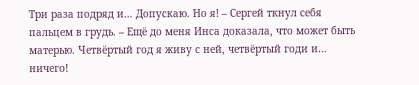Три раза подряд и… Допускаю. Но я! – Сергей ткнул себя пальцем в грудь. – Ещё до меня Инса доказала, что может быть матерью. Четвёртый год я живу с ней, четвёртый годи и… ничего!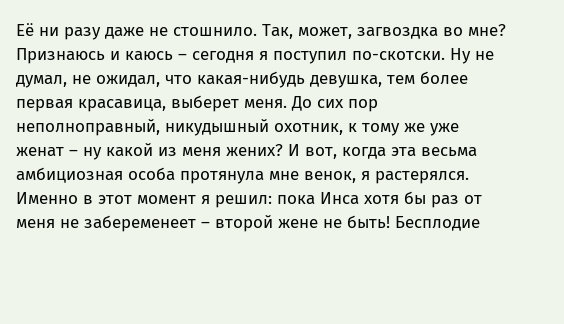Её ни разу даже не стошнило. Так, может, загвоздка во мне?
Признаюсь и каюсь – сегодня я поступил по-скотски. Ну не думал, не ожидал, что какая-нибудь девушка, тем более первая красавица, выберет меня. До сих пор неполноправный, никудышный охотник, к тому же уже женат – ну какой из меня жених? И вот, когда эта весьма амбициозная особа протянула мне венок, я растерялся. Именно в этот момент я решил: пока Инса хотя бы раз от меня не забеременеет – второй жене не быть! Бесплодие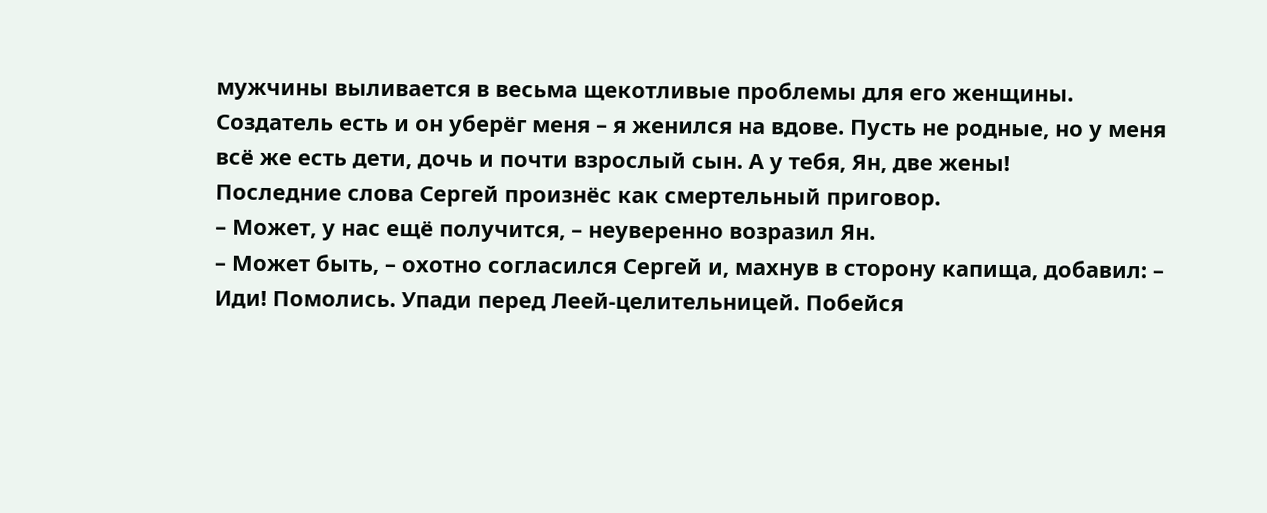мужчины выливается в весьма щекотливые проблемы для его женщины.
Создатель есть и он уберёг меня – я женился на вдове. Пусть не родные, но у меня всё же есть дети, дочь и почти взрослый сын. А у тебя, Ян, две жены!
Последние слова Сергей произнёс как смертельный приговор.
– Может, у нас ещё получится, – неуверенно возразил Ян.
– Может быть, – охотно согласился Сергей и, махнув в сторону капища, добавил: – Иди! Помолись. Упади перед Леей-целительницей. Побейся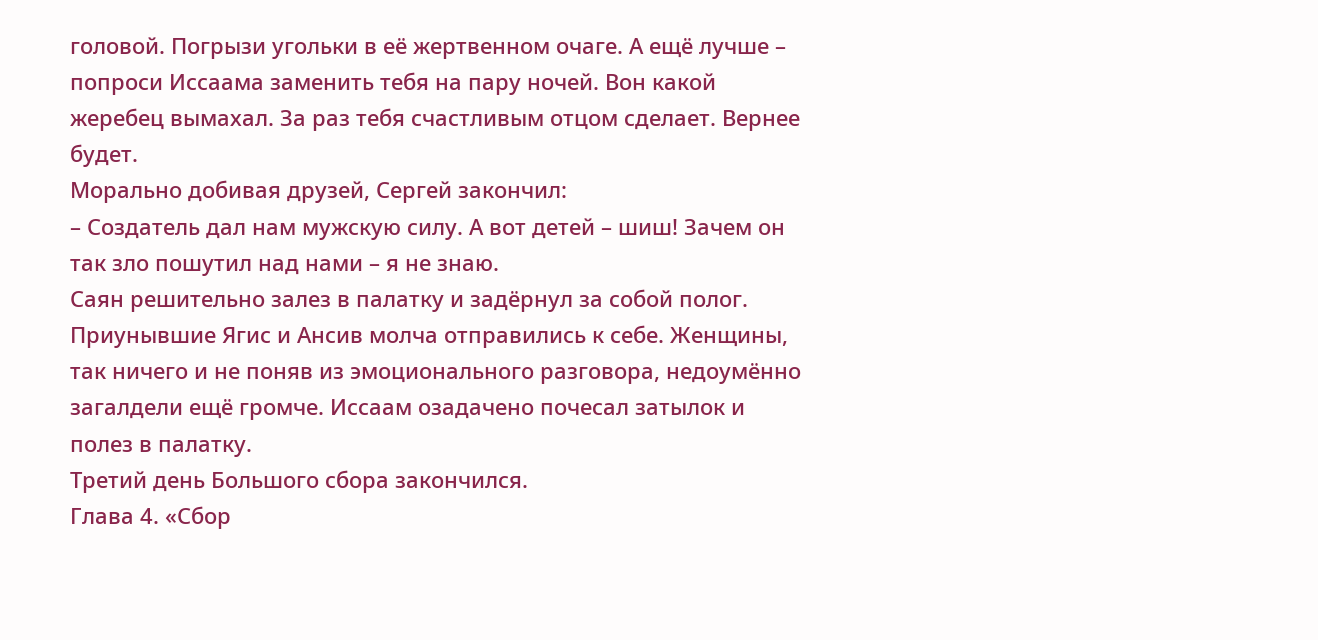головой. Погрызи угольки в её жертвенном очаге. А ещё лучше – попроси Иссаама заменить тебя на пару ночей. Вон какой жеребец вымахал. За раз тебя счастливым отцом сделает. Вернее будет.
Морально добивая друзей, Сергей закончил:
– Создатель дал нам мужскую силу. А вот детей – шиш! Зачем он так зло пошутил над нами – я не знаю.
Саян решительно залез в палатку и задёрнул за собой полог. Приунывшие Ягис и Ансив молча отправились к себе. Женщины, так ничего и не поняв из эмоционального разговора, недоумённо загалдели ещё громче. Иссаам озадачено почесал затылок и полез в палатку.
Третий день Большого сбора закончился.
Глава 4. «Сбор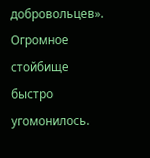добровольцев».
Огромное стойбище быстро угомонилось.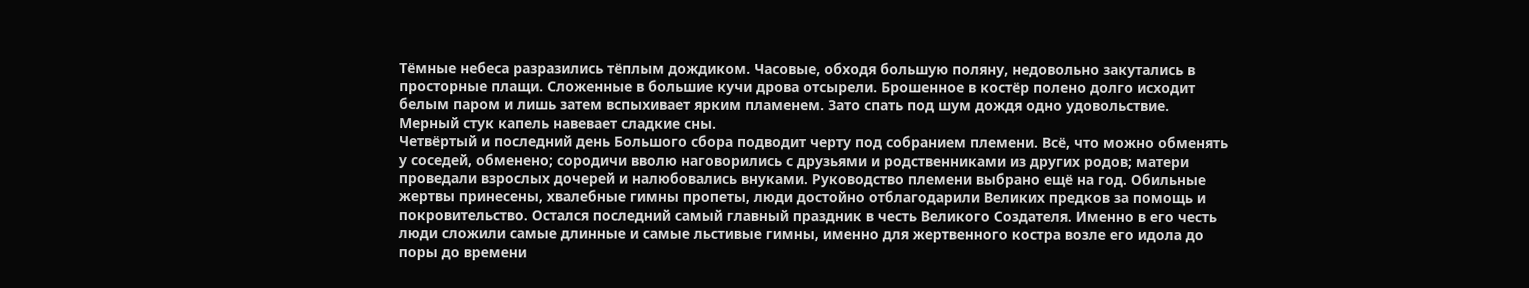Тёмные небеса разразились тёплым дождиком. Часовые, обходя большую поляну, недовольно закутались в просторные плащи. Сложенные в большие кучи дрова отсырели. Брошенное в костёр полено долго исходит белым паром и лишь затем вспыхивает ярким пламенем. Зато спать под шум дождя одно удовольствие. Мерный стук капель навевает сладкие сны.
Четвёртый и последний день Большого сбора подводит черту под собранием племени. Всё, что можно обменять у соседей, обменено; сородичи вволю наговорились с друзьями и родственниками из других родов; матери проведали взрослых дочерей и налюбовались внуками. Руководство племени выбрано ещё на год. Обильные жертвы принесены, хвалебные гимны пропеты, люди достойно отблагодарили Великих предков за помощь и покровительство. Остался последний самый главный праздник в честь Великого Создателя. Именно в его честь люди сложили самые длинные и самые льстивые гимны, именно для жертвенного костра возле его идола до поры до времени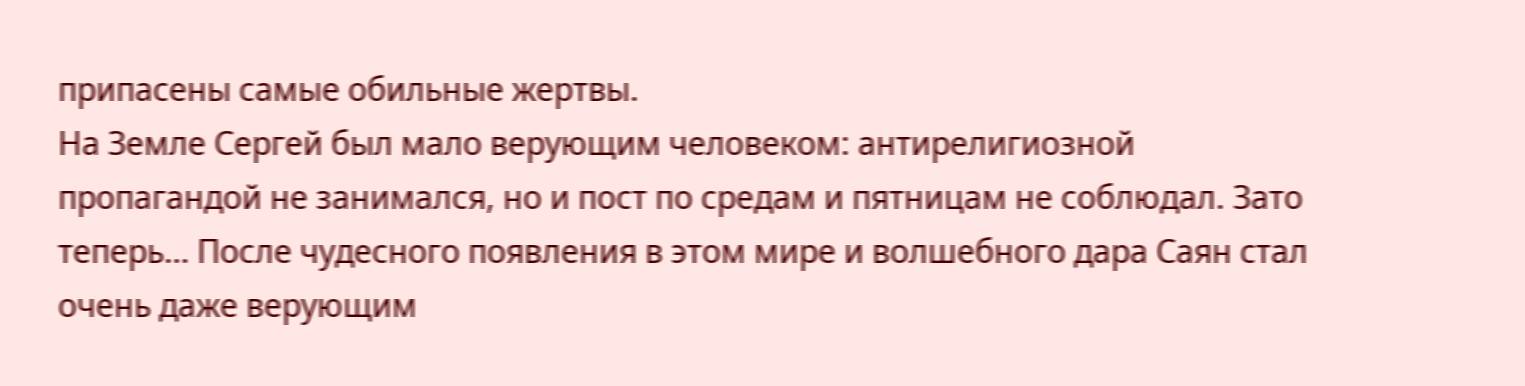припасены самые обильные жертвы.
На Земле Сергей был мало верующим человеком: антирелигиозной пропагандой не занимался, но и пост по средам и пятницам не соблюдал. Зато теперь… После чудесного появления в этом мире и волшебного дара Саян стал очень даже верующим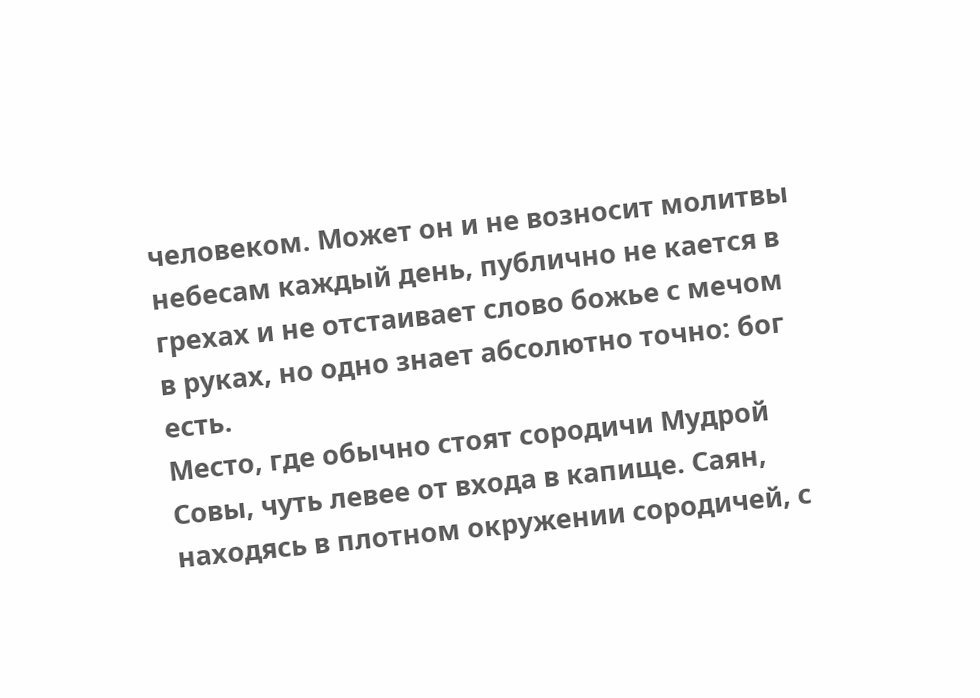человеком. Может он и не возносит молитвы небесам каждый день, публично не кается в грехах и не отстаивает слово божье с мечом в руках, но одно знает абсолютно точно: бог есть.
Место, где обычно стоят сородичи Мудрой Совы, чуть левее от входа в капище. Саян, находясь в плотном окружении сородичей, с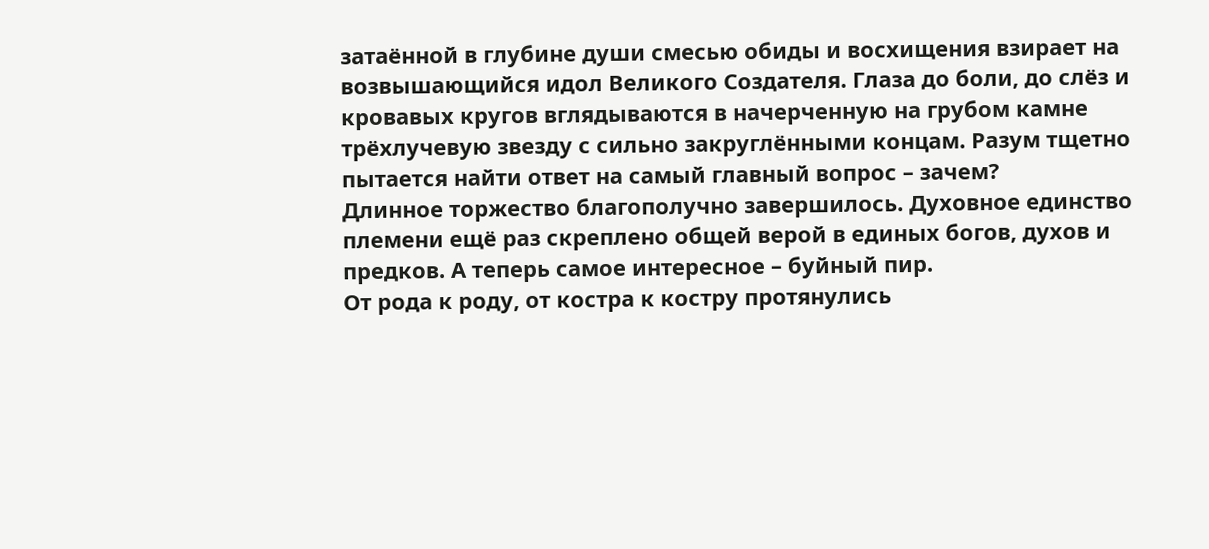затаённой в глубине души смесью обиды и восхищения взирает на возвышающийся идол Великого Создателя. Глаза до боли, до слёз и кровавых кругов вглядываются в начерченную на грубом камне трёхлучевую звезду с сильно закруглёнными концам. Разум тщетно пытается найти ответ на самый главный вопрос – зачем?
Длинное торжество благополучно завершилось. Духовное единство племени ещё раз скреплено общей верой в единых богов, духов и предков. А теперь самое интересное – буйный пир.
От рода к роду, от костра к костру протянулись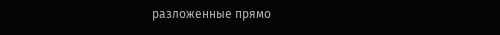разложенные прямо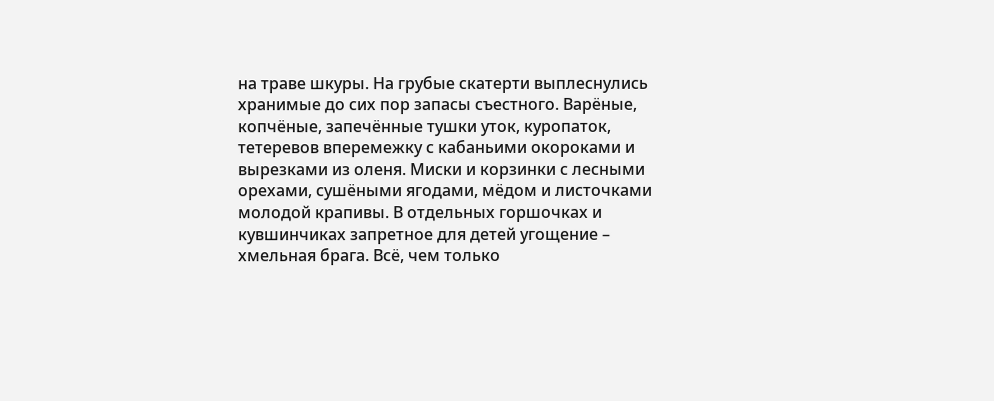на траве шкуры. На грубые скатерти выплеснулись хранимые до сих пор запасы съестного. Варёные, копчёные, запечённые тушки уток, куропаток, тетеревов вперемежку с кабаньими окороками и вырезками из оленя. Миски и корзинки с лесными орехами, сушёными ягодами, мёдом и листочками молодой крапивы. В отдельных горшочках и кувшинчиках запретное для детей угощение – хмельная брага. Всё, чем только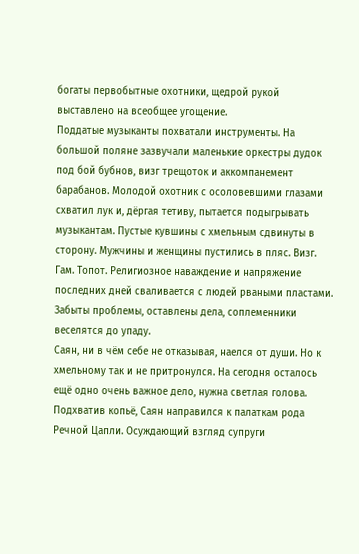богаты первобытные охотники, щедрой рукой выставлено на всеобщее угощение.
Поддатые музыканты похватали инструменты. На большой поляне зазвучали маленькие оркестры дудок под бой бубнов, визг трещоток и аккомпанемент барабанов. Молодой охотник с осоловевшими глазами схватил лук и, дёргая тетиву, пытается подыгрывать музыкантам. Пустые кувшины с хмельным сдвинуты в сторону. Мужчины и женщины пустились в пляс. Визг. Гам. Топот. Религиозное наваждение и напряжение последних дней сваливается с людей рваными пластами. Забыты проблемы, оставлены дела, соплеменники веселятся до упаду.
Саян, ни в чём себе не отказывая, наелся от души. Но к хмельному так и не притронулся. На сегодня осталось ещё одно очень важное дело, нужна светлая голова. Подхватив копьё, Саян направился к палаткам рода Речной Цапли. Осуждающий взгляд супруги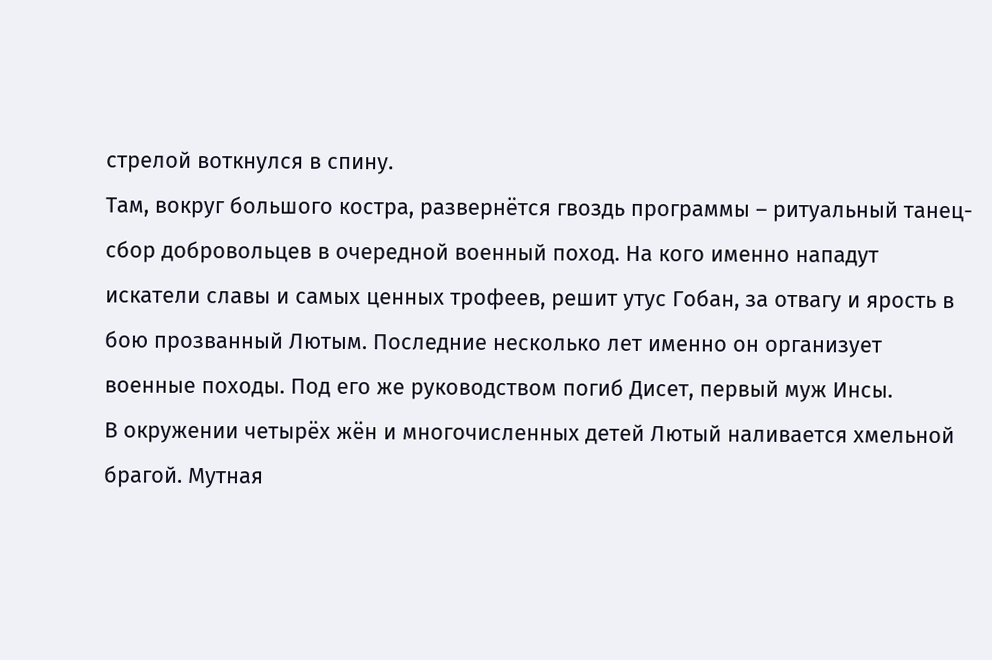стрелой воткнулся в спину.
Там, вокруг большого костра, развернётся гвоздь программы – ритуальный танец-сбор добровольцев в очередной военный поход. На кого именно нападут искатели славы и самых ценных трофеев, решит утус Гобан, за отвагу и ярость в бою прозванный Лютым. Последние несколько лет именно он организует военные походы. Под его же руководством погиб Дисет, первый муж Инсы.
В окружении четырёх жён и многочисленных детей Лютый наливается хмельной брагой. Мутная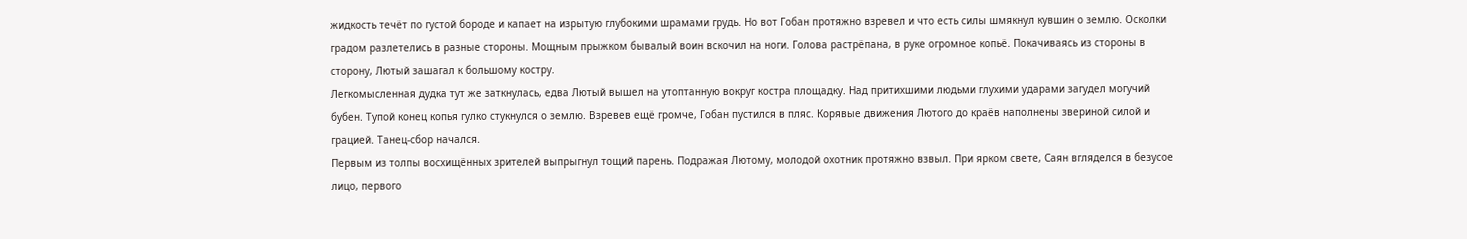жидкость течёт по густой бороде и капает на изрытую глубокими шрамами грудь. Но вот Гобан протяжно взревел и что есть силы шмякнул кувшин о землю. Осколки градом разлетелись в разные стороны. Мощным прыжком бывалый воин вскочил на ноги. Голова растрёпана, в руке огромное копьё. Покачиваясь из стороны в сторону, Лютый зашагал к большому костру.
Легкомысленная дудка тут же заткнулась, едва Лютый вышел на утоптанную вокруг костра площадку. Над притихшими людьми глухими ударами загудел могучий бубен. Тупой конец копья гулко стукнулся о землю. Взревев ещё громче, Гобан пустился в пляс. Корявые движения Лютого до краёв наполнены звериной силой и грацией. Танец-сбор начался.
Первым из толпы восхищённых зрителей выпрыгнул тощий парень. Подражая Лютому, молодой охотник протяжно взвыл. При ярком свете, Саян вгляделся в безусое лицо, первого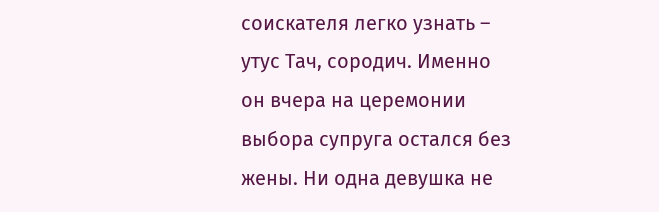соискателя легко узнать – утус Тач, сородич. Именно он вчера на церемонии выбора супруга остался без жены. Ни одна девушка не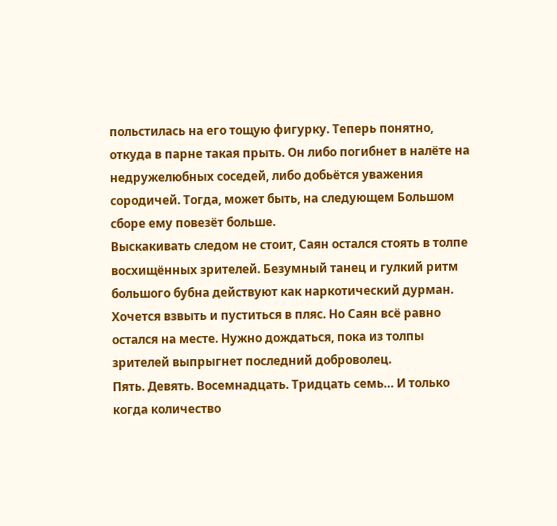польстилась на его тощую фигурку. Теперь понятно, откуда в парне такая прыть. Он либо погибнет в налёте на недружелюбных соседей, либо добьётся уважения сородичей. Тогда, может быть, на следующем Большом сборе ему повезёт больше.
Выскакивать следом не стоит, Саян остался стоять в толпе восхищённых зрителей. Безумный танец и гулкий ритм большого бубна действуют как наркотический дурман. Хочется взвыть и пуститься в пляс. Но Саян всё равно остался на месте. Нужно дождаться, пока из толпы зрителей выпрыгнет последний доброволец.
Пять. Девять. Восемнадцать. Тридцать семь… И только когда количество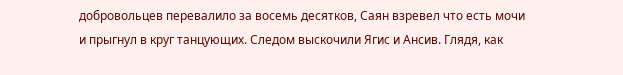добровольцев перевалило за восемь десятков, Саян взревел что есть мочи и прыгнул в круг танцующих. Следом выскочили Ягис и Ансив. Глядя, как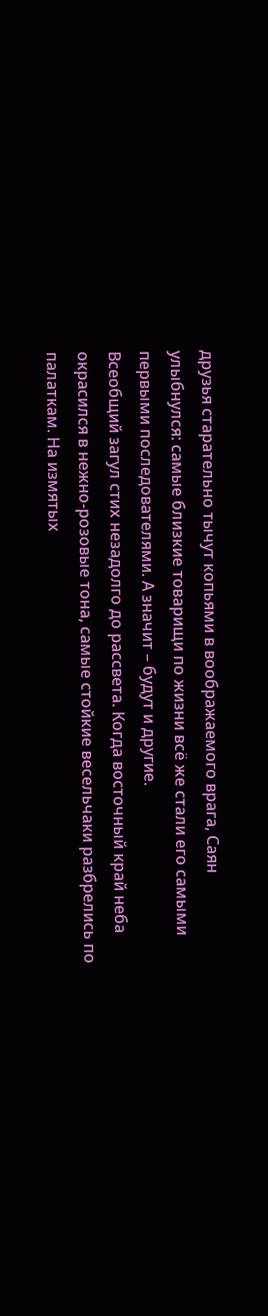друзья старательно тычут копьями в воображаемого врага, Саян улыбнулся: самые близкие товарищи по жизни всё же стали его самыми первыми последователями. А значит – будут и другие.
Всеобщий загул стих незадолго до рассвета. Когда восточный край неба окрасился в нежно-розовые тона, самые стойкие весельчаки разбрелись по палаткам. На измятых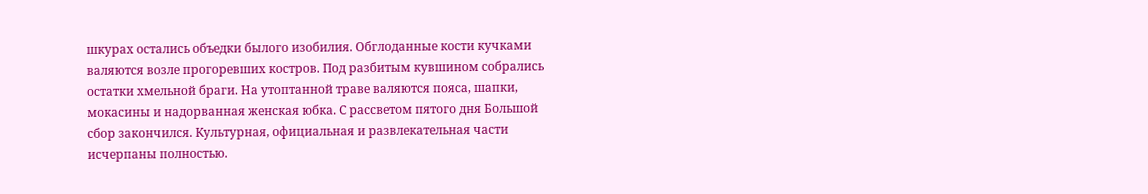шкурах остались объедки былого изобилия. Обглоданные кости кучками валяются возле прогоревших костров. Под разбитым кувшином собрались остатки хмельной браги. На утоптанной траве валяются пояса, шапки, мокасины и надорванная женская юбка. С рассветом пятого дня Большой сбор закончился. Культурная, официальная и развлекательная части исчерпаны полностью.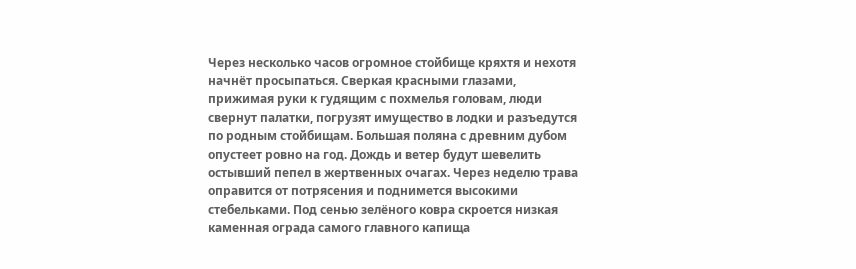Через несколько часов огромное стойбище кряхтя и нехотя начнёт просыпаться. Сверкая красными глазами, прижимая руки к гудящим с похмелья головам, люди свернут палатки, погрузят имущество в лодки и разъедутся по родным стойбищам. Большая поляна с древним дубом опустеет ровно на год. Дождь и ветер будут шевелить остывший пепел в жертвенных очагах. Через неделю трава оправится от потрясения и поднимется высокими стебельками. Под сенью зелёного ковра скроется низкая каменная ограда самого главного капища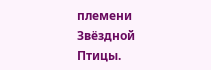племени Звёздной Птицы.